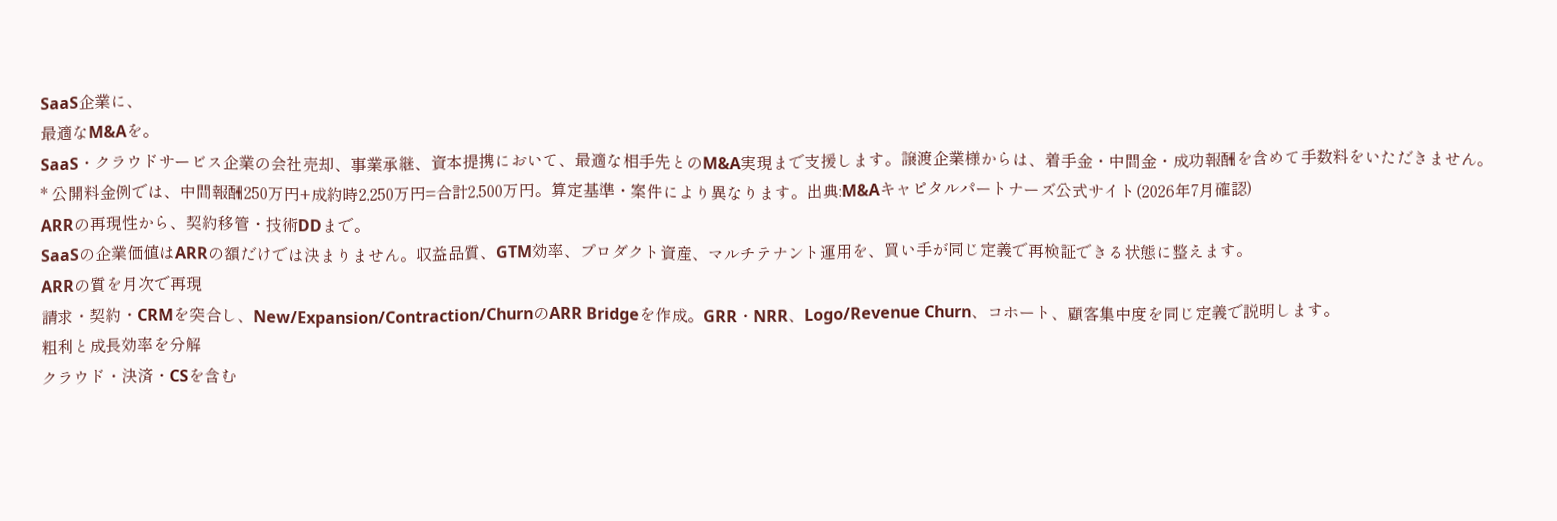SaaS企業に、
最適なM&Aを。
SaaS・クラウドサービス企業の会社売却、事業承継、資本提携において、最適な相手先とのM&A実現まで支援します。譲渡企業様からは、着手金・中間金・成功報酬を含めて手数料をいただきません。
* 公開料金例では、中間報酬250万円+成約時2,250万円=合計2,500万円。算定基準・案件により異なります。出典:M&Aキャピタルパートナーズ公式サイト(2026年7月確認)
ARRの再現性から、契約移管・技術DDまで。
SaaSの企業価値はARRの額だけでは決まりません。収益品質、GTM効率、プロダクト資産、マルチテナント運用を、買い手が同じ定義で再検証できる状態に整えます。
ARRの質を月次で再現
請求・契約・CRMを突合し、New/Expansion/Contraction/ChurnのARR Bridgeを作成。GRR・NRR、Logo/Revenue Churn、コホート、顧客集中度を同じ定義で説明します。
粗利と成長効率を分解
クラウド・決済・CSを含む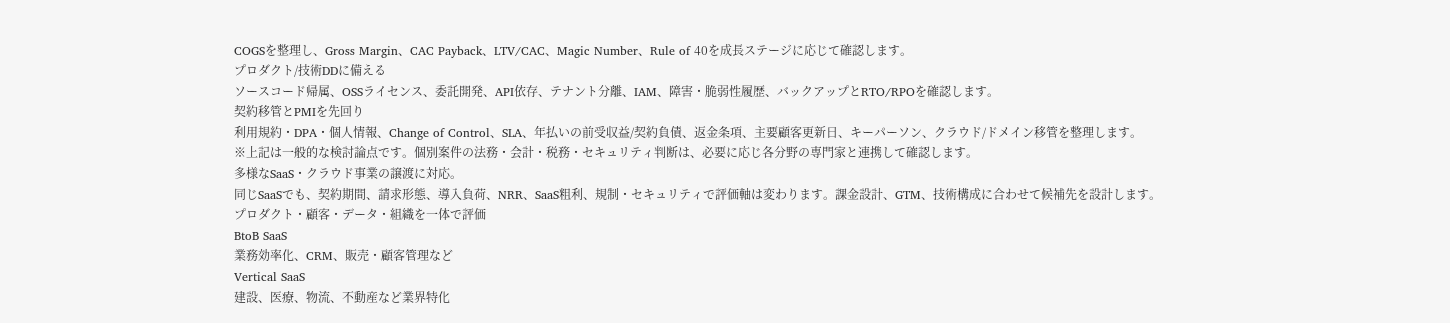COGSを整理し、Gross Margin、CAC Payback、LTV/CAC、Magic Number、Rule of 40を成長ステージに応じて確認します。
プロダクト/技術DDに備える
ソースコード帰属、OSSライセンス、委託開発、API依存、テナント分離、IAM、障害・脆弱性履歴、バックアップとRTO/RPOを確認します。
契約移管とPMIを先回り
利用規約・DPA・個人情報、Change of Control、SLA、年払いの前受収益/契約負債、返金条項、主要顧客更新日、キーパーソン、クラウド/ドメイン移管を整理します。
※上記は一般的な検討論点です。個別案件の法務・会計・税務・セキュリティ判断は、必要に応じ各分野の専門家と連携して確認します。
多様なSaaS・クラウド事業の譲渡に対応。
同じSaaSでも、契約期間、請求形態、導入負荷、NRR、SaaS粗利、規制・セキュリティで評価軸は変わります。課金設計、GTM、技術構成に合わせて候補先を設計します。
プロダクト・顧客・データ・組織を一体で評価
BtoB SaaS
業務効率化、CRM、販売・顧客管理など
Vertical SaaS
建設、医療、物流、不動産など業界特化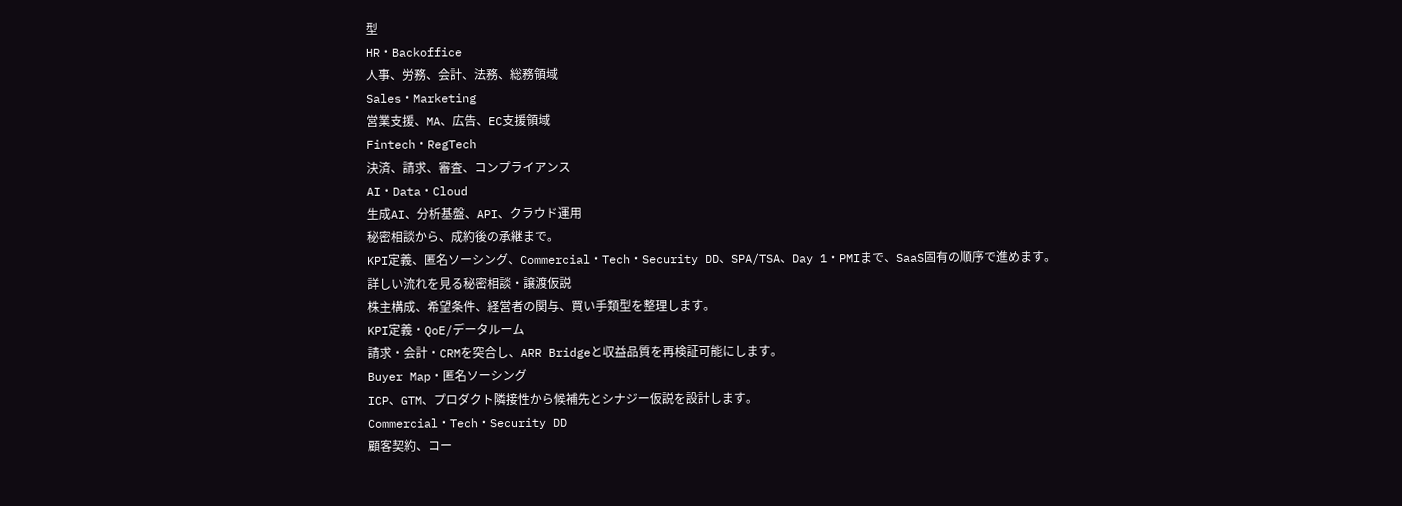型
HR・Backoffice
人事、労務、会計、法務、総務領域
Sales・Marketing
営業支援、MA、広告、EC支援領域
Fintech・RegTech
決済、請求、審査、コンプライアンス
AI・Data・Cloud
生成AI、分析基盤、API、クラウド運用
秘密相談から、成約後の承継まで。
KPI定義、匿名ソーシング、Commercial・Tech・Security DD、SPA/TSA、Day 1・PMIまで、SaaS固有の順序で進めます。
詳しい流れを見る秘密相談・譲渡仮説
株主構成、希望条件、経営者の関与、買い手類型を整理します。
KPI定義・QoE/データルーム
請求・会計・CRMを突合し、ARR Bridgeと収益品質を再検証可能にします。
Buyer Map・匿名ソーシング
ICP、GTM、プロダクト隣接性から候補先とシナジー仮説を設計します。
Commercial・Tech・Security DD
顧客契約、コー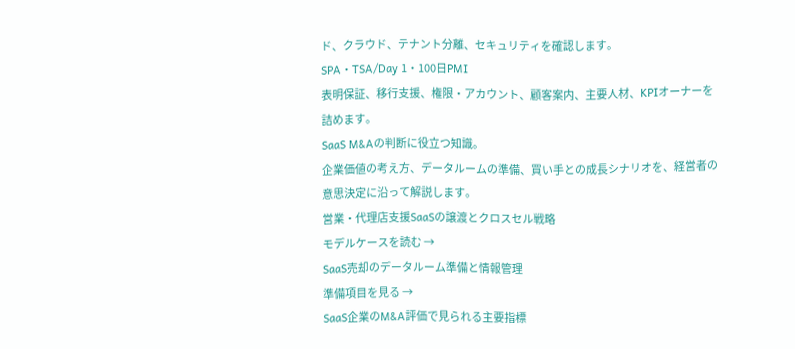ド、クラウド、テナント分離、セキュリティを確認します。
SPA・TSA/Day 1・100日PMI
表明保証、移行支援、権限・アカウント、顧客案内、主要人材、KPIオーナーを詰めます。
SaaS M&Aの判断に役立つ知識。
企業価値の考え方、データルームの準備、買い手との成長シナリオを、経営者の意思決定に沿って解説します。
営業・代理店支援SaaSの譲渡とクロスセル戦略
モデルケースを読む →
SaaS売却のデータルーム準備と情報管理
準備項目を見る →
SaaS企業のM&A評価で見られる主要指標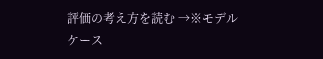評価の考え方を読む →※モデルケース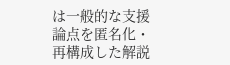は一般的な支援論点を匿名化・再構成した解説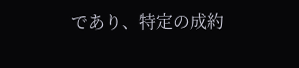であり、特定の成約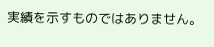実績を示すものではありません。